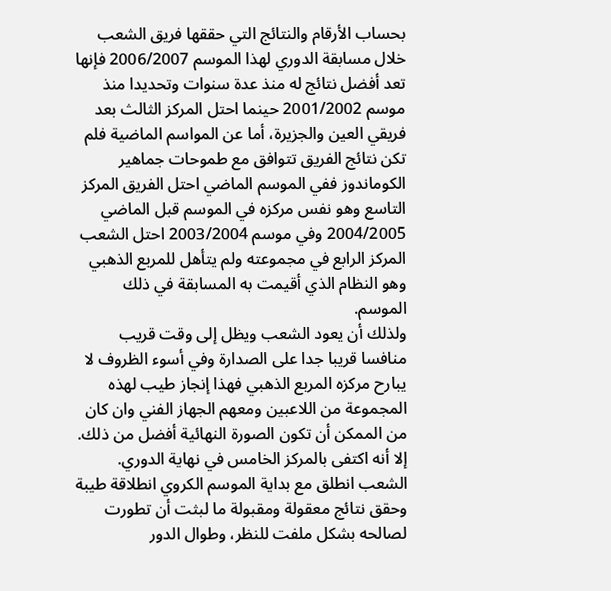بحساب الأرقام والنتائج التي حققها فريق الشعب خلال مسابقة الدوري لهذا الموسم 2006/2007 فإنها تعد أفضل نتائج له منذ عدة سنوات وتحديدا منذ موسم 2001/2002 حينما احتل المركز الثالث بعد فريقي العين والجزيرة، أما عن المواسم الماضية فلم تكن نتائج الفريق تتوافق مع طموحات جماهير الكوماندوز ففي الموسم الماضي احتل الفريق المركز التاسع وهو نفس مركزه في الموسم قبل الماضي 2004/2005 وفي موسم 2003/2004 احتل الشعب المركز الرابع في مجموعته ولم يتأهل للمربع الذهبي وهو النظام الذي أقيمت به المسابقة في ذلك الموسم.
ولذلك أن يعود الشعب ويظل إلى وقت قريب منافسا قريبا جدا على الصدارة وفي أسوء الظروف لا يبارح مركزه المربع الذهبي فهذا إنجاز طيب لهذه المجموعة من اللاعبين ومعهم الجهاز الفني وان كان من الممكن أن تكون الصورة النهائية أفضل من ذلك. إلا أنه اكتفى بالمركز الخامس في نهاية الدوري. الشعب انطلق مع بداية الموسم الكروي انطلاقة طيبة وحقق نتائج معقولة ومقبولة ما لبثت أن تطورت لصالحه بشكل ملفت للنظر، وطوال الدور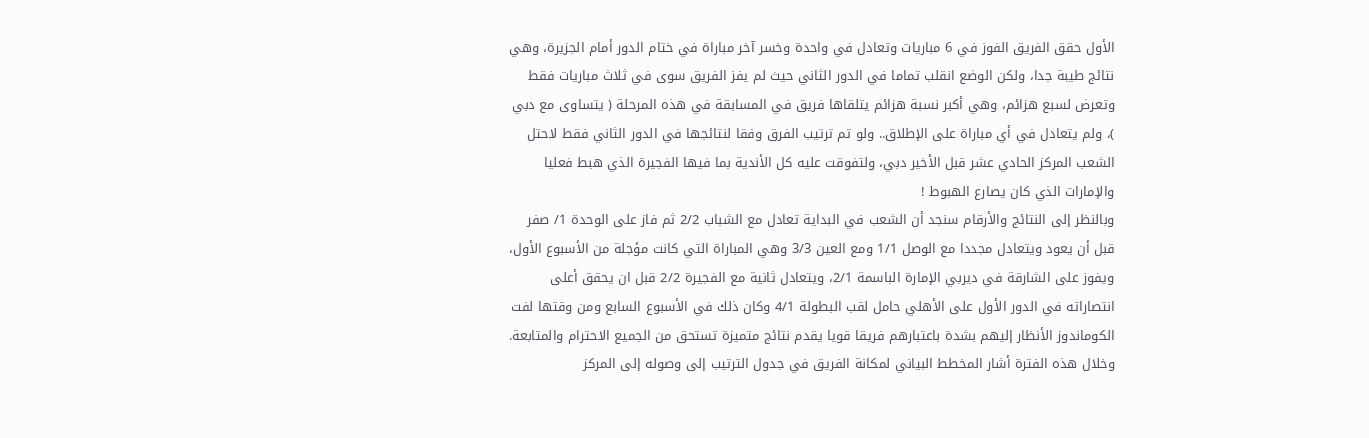الأول حقق الفريق الفوز في 6 مباريات وتعادل في واحدة وخسر آخر مباراة في ختام الدور أمام الجزيرة، وهي نتائج طيبة جدا، ولكن الوضع انقلب تماما في الدور الثاني حيث لم يفز الفريق سوى في ثلاث مباريات فقط وتعرض لسبع هزائم، وهي أكبر نسبة هزائم يتلقاها فريق في المسابقة في هذه المرحلة ( يتساوى مع دبي )، ولم يتعادل في أي مباراة على الإطلاق.. ولو تم ترتيب الفرق وفقا لنتائجها في الدور الثاني فقط لاحتل الشعب المركز الحادي عشر قبل الأخير دبي، ولتفوقت عليه كل الأندية بما فيها الفجيرة الذي هبط فعليا والإمارات الذي كان يصارع الهبوط !
وبالنظر إلى النتائج والأرقام سنجد أن الشعب في البداية تعادل مع الشباب 2/2 ثم فاز على الوحدة 1/ صفر قبل أن يعود ويتعادل مجددا مع الوصل 1/1 ومع العين 3/3 وهي المباراة التي كانت مؤجلة من الأسبوع الأول، ويفوز على الشارقة في ديربي الإمارة الباسمة 2/1، ويتعادل ثانية مع الفجيرة 2/2 قبل ان يحقق أعلى انتصاراته في الدور الأول على الأهلي حامل لقب البطولة 4/1 وكان ذلك في الأسبوع السابع ومن وقتها لفت الكوماندوز الأنظار إليهم بشدة باعتبارهم فريقا قويا يقدم نتائج متميزة تستحق من الجميع الاحترام والمتابعة. وخلال هذه الفترة أشار المخطط البياني لمكانة الفريق في جدول الترتيب إلى وصوله إلى المركز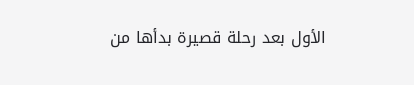الأول بعد رحلة قصيرة بدأها من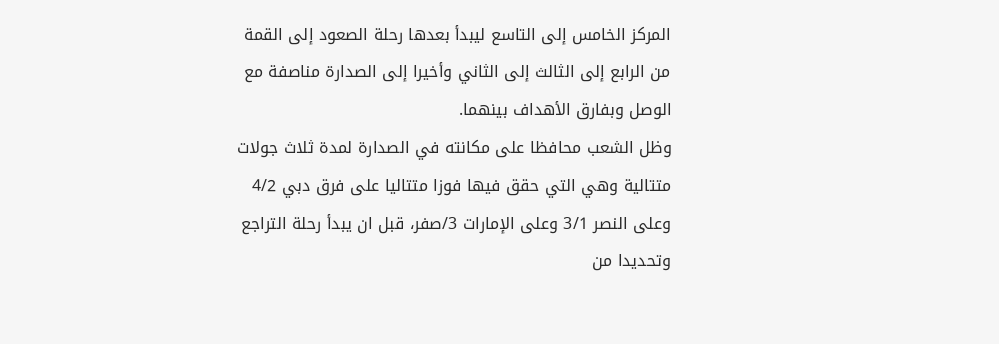المركز الخامس إلى التاسع ليبدأ بعدها رحلة الصعود إلى القمة من الرابع إلى الثالث إلى الثاني وأخيرا إلى الصدارة مناصفة مع الوصل وبفارق الأهداف بينهما.
وظل الشعب محافظا على مكانته في الصدارة لمدة ثلاث جولات متتالية وهي التي حقق فيها فوزا متتاليا على فرق دبي 4/2 وعلى النصر 3/1 وعلى الإمارات 3/صفر، قبل ان يبدأ رحلة التراجع وتحديدا من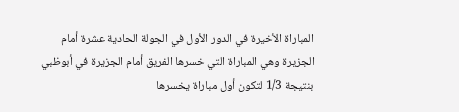المباراة الأخيرة في الدور الأول في الجولة الحادية عشرة أمام الجزيرة وهي المباراة التي خسرها الفريق أمام الجزيرة في أبوظبي بنتيجة 1/3 لتكون أول مباراة يخسرها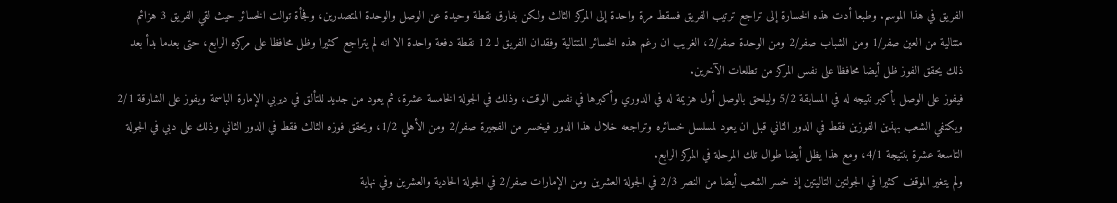الفريق في هذا الموسم. وطبعا أدت هذه الخسارة إلى تراجع ترتيب الفريق فسقط مرة واحدة إلى المركز الثالث ولكن بفارق نقطة وحيدة عن الوصل والوحدة المتصدرين، وفجأة توالت الخسائر حيث لقي الفريق 3 هزائم متتالية من العين صفر/1 ومن الشباب صفر/2 ومن الوحدة صفر/2، الغريب ان رغم هذه الخسائر المتتالية وفقدان الفريق لـ 12 نقطة دفعة واحدة الا انه لم يتراجع كثيرا وظل محافظا على مركزه الرابع، حتى بعدما بدأ بعد ذلك يحقق الفوز ظل أيضا محافظا على نفس المركز من تطلعات الآخرين.
فيفوز على الوصل بأكبر نتيجه له في المسابقة 5/2 وليلحق بالوصل أول هزيمة له في الدوري وأكبرها في نفس الوقت، وذلك في الجولة الخامسة عشرة، ثم يعود من جديد للتألق في ديربي الإمارة الباسمة ويفوز على الشارقة 2/1 ويكتفي الشعب بهذين الفوزين فقط في الدور الثاني قبل ان يعود لمسلسل خسائره وتراجعه خلال هذا الدور فيخسر من الفجيرة صفر/2 ومن الأهلي 1/2، ويحقق فوزه الثالث فقط في الدور الثاني وذلك على دبي في الجولة التاسعة عشرة بنتيجة 4/1، ومع هذا يظل أيضا طوال تلك المرحلة في المركز الرابع.
ولم يتغير الموقف كثيرا في الجولتين التاليتين إذ خسر الشعب أيضا من النصر 2/3 في الجولة العشرين ومن الإمارات صفر/2 في الجولة الحادية والعشرين وفي نهاية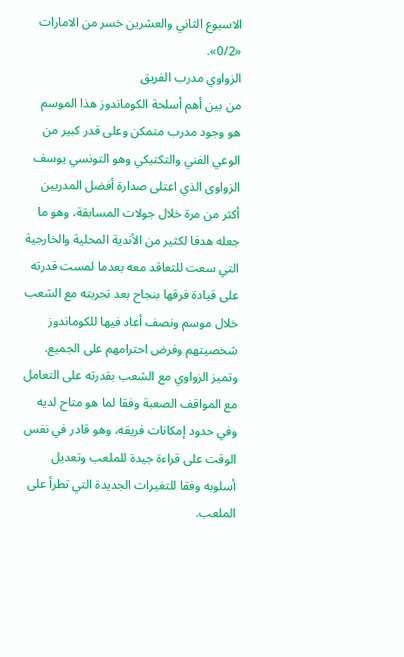الاسبوع الثاني والعشرين خسر من الامارات «0/2».
الزواوي مدرب الفريق
من بين أهم أسلحة الكوماندوز هذا الموسم هو وجود مدرب متمكن وعلى قدر كبير من الوعي الفني والتكتيكي وهو التونسي يوسف الزواوى الذي اعتلى صدارة أفضل المدربين أكثر من مرة خلال جولات المسابقة، وهو ما جعله هدفا لكثير من الأندية المحلية والخارجية التي سعت للتعاقد معه بعدما لمست قدرته على قيادة فرقها بنجاح بعد تجربته مع الشعب خلال موسم ونصف أعاد فيها للكوماندوز شخصيتهم وفرض احترامهم على الجميع.
وتميز الزواوي مع الشعب بقدرته على التعامل مع المواقف الصعبة وفقا لما هو متاح لديه وفي حدود إمكانات فريقه، وهو قادر في نفس الوقت على قراءة جيدة للملعب وتعديل أسلوبه وفقا للتغيرات الجديدة التي تطرأ على الملعب.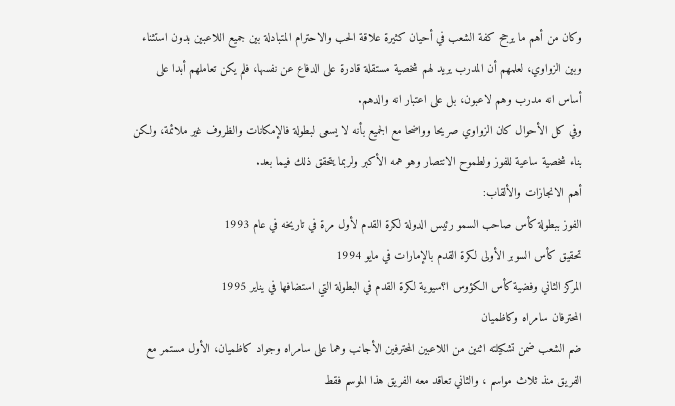وكان من أهم ما يرجح كفة الشعب في أحيان كثيرة علاقة الحب والاحترام المتبادلة بين جميع اللاعبين بدون استثناء وبين الزواوي، لعلمهم أن المدرب يريد لهم شخصية مستقلة قادرة على الدفاع عن نفسها، فلم يكن تعاملهم أبدا على أساس انه مدرب وهم لاعبون، بل على اعتبار انه والدهم.
وفي كل الأحوال كان الزواوي صريحا وواضحا مع الجميع بأنه لا يسعى لبطولة فالإمكانات والظروف غير ملائمة، ولكن بناء شخصية ساعية للفوز ولطموح الانتصار وهو همه الأكبر ولربما يتحقق ذلك فيما بعد.
أهم الانجازات والألقاب:
الفوز ببطولة كأس صاحب السمو رئيس الدولة لكرة القدم لأول مرة في تاريخه في عام 1993
تحقيق كأس السوبر الأولى لكرة القدم بالإمارات في مايو 1994
المركز الثاني وفضية كأس الكؤوس ا؟سيوية لكرة القدم في البطولة التي استضافها في يناير 1995
المحترفان سامراه وكاظميان
ضم الشعب ضمن تشكيلته اثنين من اللاعبين المحترفين الأجانب وهما على سامراه وجواد كاظميان، الأول مستمر مع الفريق منذ ثلاث مواسم ، والثاني تعاقد معه الفريق هذا الموسم فقط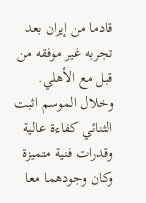قادما من إيران بعد تجربه غير موفقه من قبل مع الأهلي.
وخلال الموسم اثبت الثنائي كفاءة عالية وقدرات فنية متميزة وكان وجودهما معا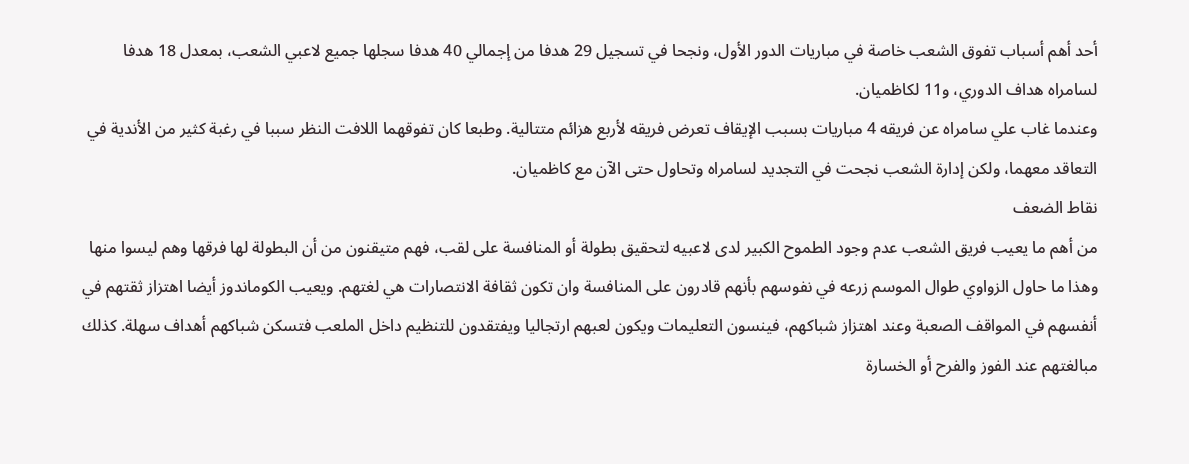أحد أهم أسباب تفوق الشعب خاصة في مباريات الدور الأول، ونجحا في تسجيل 29 هدفا من إجمالي 40 هدفا سجلها جميع لاعبي الشعب، بمعدل 18 هدفا لسامراه هداف الدوري، و11 لكاظميان.
وعندما غاب علي سامراه عن فريقه 4 مباريات بسبب الإيقاف تعرض فريقه لأربع هزائم متتالية. وطبعا كان تفوقهما اللافت النظر سببا في رغبة كثير من الأندية في التعاقد معهما، ولكن إدارة الشعب نجحت في التجديد لسامراه وتحاول حتى الآن مع كاظميان.
نقاط الضعف
من أهم ما يعيب فريق الشعب عدم وجود الطموح الكبير لدى لاعبيه لتحقيق بطولة أو المنافسة على لقب، فهم متيقنون من أن البطولة لها فرقها وهم ليسوا منها وهذا ما حاول الزواوي طوال الموسم زرعه في نفوسهم بأنهم قادرون على المنافسة وان تكون ثقافة الانتصارات هي لغتهم. ويعيب الكوماندوز أيضا اهتزاز ثقتهم في أنفسهم في المواقف الصعبة وعند اهتزاز شباكهم، فينسون التعليمات ويكون لعبهم ارتجاليا ويفتقدون للتنظيم داخل الملعب فتسكن شباكهم أهداف سهلة. كذلك مبالغتهم عند الفوز والفرح أو الخسارة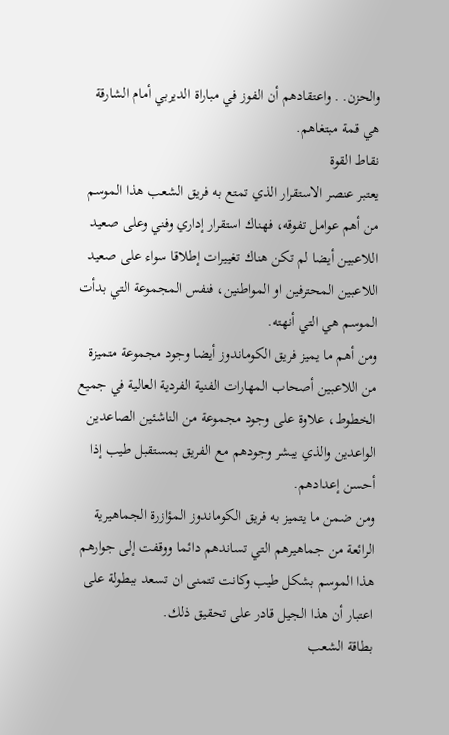والحزن. . واعتقادهم أن الفوز في مباراة الديربي أمام الشارقة هي قمة مبتغاهم.
نقاط القوة
يعتبر عنصر الاستقرار الذي تمتع به فريق الشعب هذا الموسم من أهم عوامل تفوقه، فهناك استقرار إداري وفني وعلى صعيد اللاعبين أيضا لم تكن هناك تغييرات إطلاقا سواء على صعيد اللاعبين المحترفين او المواطنين، فنفس المجموعة التي بدأت الموسم هي التي أنهته.
ومن أهم ما يميز فريق الكوماندوز أيضا وجود مجموعة متميزة من اللاعبين أصحاب المهارات الفنية الفردية العالية في جميع الخطوط، علاوة على وجود مجموعة من الناشئين الصاعدين الواعدين والذي يبشر وجودهم مع الفريق بمستقبل طيب إذا أحسن إعدادهم.
ومن ضمن ما يتميز به فريق الكوماندوز المؤازرة الجماهيرية الرائعة من جماهيرهم التي تساندهم دائما ووقفت إلى جوارهم هذا الموسم بشكل طيب وكانت تتمنى ان تسعد ببطولة على اعتبار أن هذا الجيل قادر على تحقيق ذلك.
بطاقة الشعب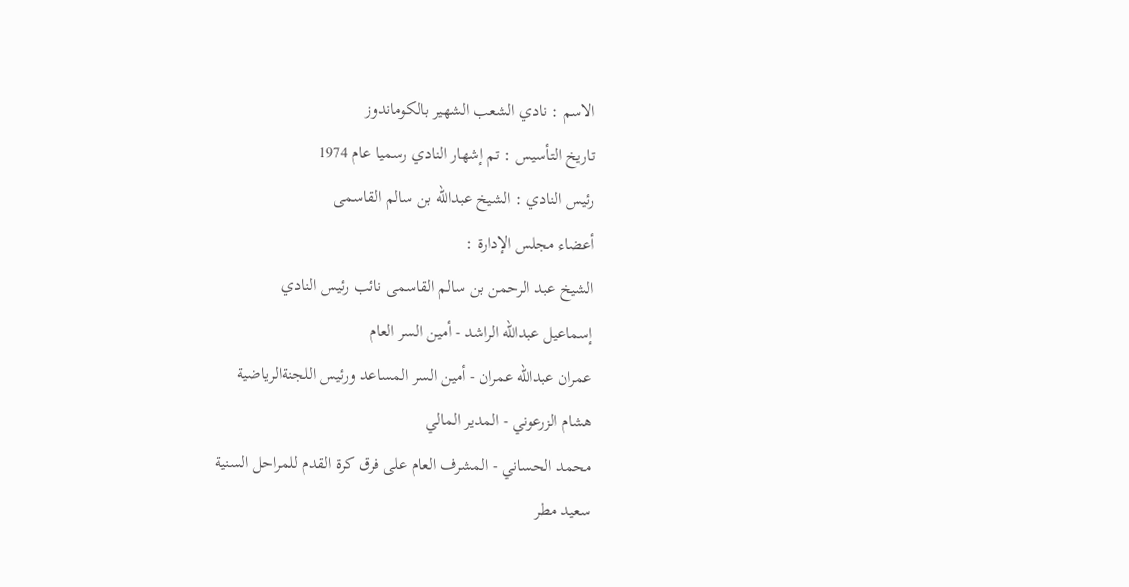الاسم : نادي الشعب الشهير بالكوماندوز
تاريخ التأسيس : تم إشهار النادي رسميا عام 1974
رئيس النادي : الشيخ عبدالله بن سالم القاسمى
أعضاء مجلس الإدارة :
الشيخ عبد الرحمن بن سالم القاسمى نائب رئيس النادي
إسماعيل عبدالله الراشد - أمين السر العام
عمران عبدالله عمران - أمين السر المساعد ورئيس اللجنةالرياضية
هشام الزرعوني - المدير المالي
محمد الحساني - المشرف العام على فرق كرة القدم للمراحل السنية
سعيد مطر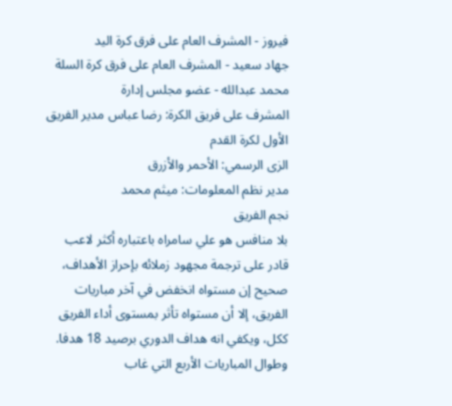فيروز - المشرف العام على فرق كرة اليد
جهاد سعيد - المشرف العام على فرق كرة السلة
محمد عبدالله - عضو مجلس إدارة
المشرف على فريق الكرة: رضا عباس مدير الفريق الأول لكرة القدم
الزى الرسمي: الأحمر والأزرق
مدير نظم المعلومات: ميثم محمد
نجم الفريق
بلا منافس هو علي سامراه باعتباره أكثر لاعب قادر على ترجمة مجهود زملائه بإحراز الأهداف، صحيح إن مستواه انخفض في آخر مباريات الفريق، إلا أن مستواه تأثر بمستوى أداء الفريق ككل، ويكفي انه هداف الدوري برصيد 18 هدفا. وطوال المباريات الأربع التي غاب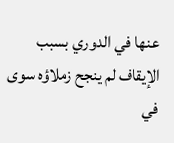عنها في الدوري بسبب الإيقاف لم ينجح زملاؤه سوى في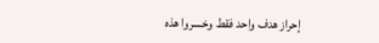إحراز هدف واحد فقط وخسروا هذه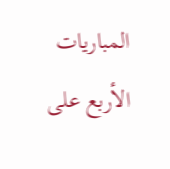المباريات الأربع على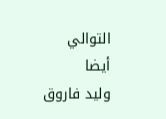التوالي أيضا
وليد فاروق